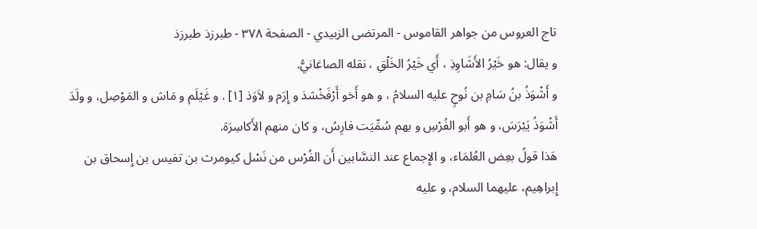تاج العروس من جواهر القاموس - المرتضى الزبيدي - الصفحة ٣٧٨ - طبرزذ طبرزذ
و يقال: هو خَيْرُ الأَشَاوِذِ ، أَي خَيْرُ الخَلْقِ ، نقله الصاغانيُّ.
و أَشْوَذُ بنُ سَامِ بن نُوحٍ عليه السلامُ ، و هو أَخو أَرْفَخْشذ و إِرَم و لاَوَذ [١] . و غَيْلَم و مَاش و المَوْصِل، و ولَدَ أَشْوَذُ يَبْرَسَ، و هو أَبو الفُرْسِ و بهم سُمِّيَت فارِسُ، و كان منهم الأَكاسِرَة.
هَذا قولُ بعِض العُلمَاء، و الإِجماع عند النسَّابين أَن الفُرْس من نَسْل كيومرث بن تفيس بن إِسحاق بن إِبراهِيم، عليهما السلام، و عليه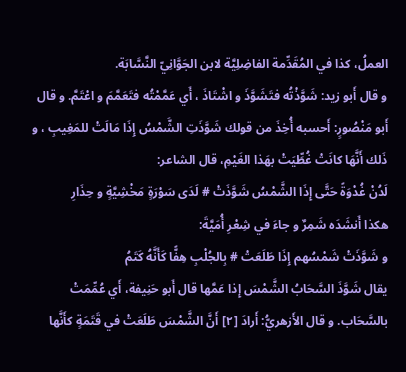العملُ، كذا في المُقَدِّمة الفاضِلِيَّة لابن الجَوَّانِيّ النَّسَّابَة.
و قال أَبو زيد: شَوَّذْتُه فتَشَوَّذَ و اشْتَاذَ ، أَي عَمَّمْتُه فتَعَمَّمَ و اعْتَمَّ. و قال أَبو مَنْصُورٍ: أَحسبه أُخِذَ من قولك شَوَّذَتِ الشَّمْسُ إِذَا مَالَتْ للمَغِيبِ ، و ذَلك أَنَّهَا كانَتْ غُطِّيَتْ بهَذا الغَيْمِ، قال الشاعر:
لَدُنْ غُدْوَةً حَتَّى إِذَا الشَّمْسُ شَوَّذَتْ # لَدَى سَوْرَةٍ مَخْشِيَّةٍ و حِذَارِ
هكذا أَنشَدَه شَمِرٌ و جاءَ في شِعْرِ أُمَيَّةَ:
و شَوَّذَتْ شَمْسُهم إِذَا طَلَعَتْ # بِالجُلْبِ هِفًّا كَأَنَّهُ كَتَمُ
يقال شَوَّذَ السَّحَابُ الشَّمْسَ إِذا عَمَّها قال أَبو حَنِيفة، أَي عُمِّمَتْ بالسَّحَاب. و قال الأَزهريُّ: أَرادَ [٢] أَنَّ الشَّمْسَ طَلَعَتْ في قَتَمَةٍ كأَنَّها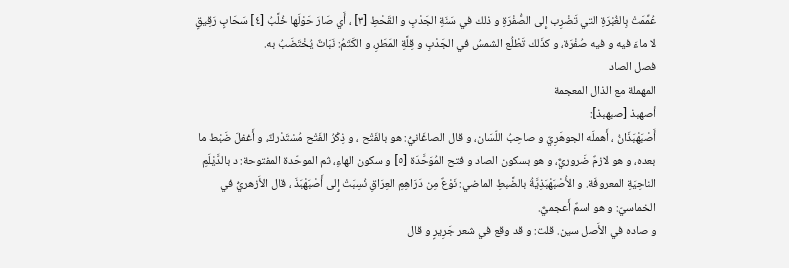عُمِّمَتْ بِالغُبْرَةِ التي تَضْرِب إِلى الصُّفْرَةِ و ذلك في سَنَةِ الجَدْبِ و القَحْطِ [٣] ، أَي صَارَ حَوْلَها خُلَّبُ [٤] سَحَابٍ رَقِيقٍ لا ماءَ فيه و فيه صُفْرَة، و كذَلك تَطْلُع الشمسُ في الجَدْبِ و قِلَّةِ المَطَرِ، و الكَتَمُ: نَبَاتٌ يُخْتَضَبُ به.
فصل الصاد
المهملة مع الذال المعجمة
أصهبذ [صبهبذ]:
أَصْبَهْبَذَانُ ، أَهملَه الجوهَرِيّ و صاحِبُ اللّسَان، و قال الصاغَانيُّ: هو بالفَتْح ، و ذِكْرُ الفَتْح مُسْتَدْركٌ، و أَغفلَ ضَبْط ما بعده، و هو لازمٌ ضَروريٌّ، و هو بسكون الصاد و فتح المُوَحَّدَة [٥] و سكون الهاءِ، ثم الموحّدة المفتوحة: د بالدَّيْلَمِ الناحِيَةِ المعروفَة. و الأُصْبَهْبَذِيَّةُ بالضَّبطِ الماضي: نَوْعٌ مِن دَرَاهِمِ العِرَاقِ نُسِبَتْ إِلى أَصْبَهْبَذَ ، قال الأَزهريُّ في الخماسيّ: و هو اسمٌ أَعجميٌّ.
و صاده في الأَصل سين. قلت: و قد وقع في شعر جَرِيرٍ و قال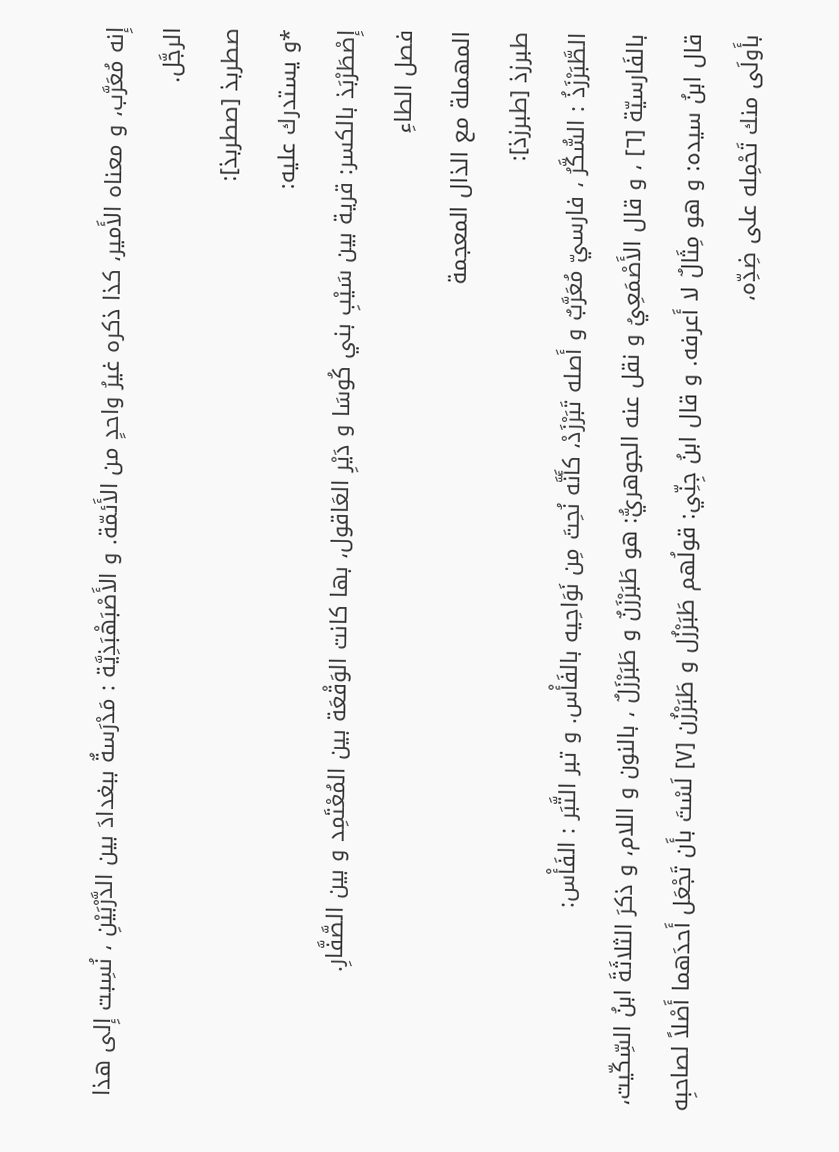إِنه مُعَرَّب، و معناه الأَمير، كذا ذكره غيرُ واحدٍ من الأَئمّة. و الأَصْبَهْبَذِيَّة : مَدْرَسةٌ ببغدادَ بين الدَّرْبَيْنِ ، نُسِبت إِلى هذا الرجَّل.
صطربذ [صطربذ]:
*و يستدرك عليه:
إِصْطَرْبَذ بالكسر: قرية بين سَيْبِ بني كُوسَا و دَيْرِ العَاقول، بها كانت الوَقْعَة بين المُعْتَمِد و بين الصَّفَّارِ.
فصل الطاءِ
المهملة مع الذال المعجمة
طبرزذ [طبرزذ]:
الطَّبَرْزَذُ : السُّكَّرُ ، فارسيّ مُعَرَّبٌ و أَصله تَبَرْزَدْ، كأَنَّه نُحِتَ مِن نَوَاحِيه بالفَأْس. و تبر التَّبَر : الفَأْس:
بالفَارسيّة [٦] ، و قال الأَصْمَعِيُ و نقل عنه الجوهريُّ: هو طَبَرْزَنٌ و طَبَرْزَلٌ ، بالنون و اللام، و ذكرَ الثلاثَةَ ابنُ السِّكّيت، قال ابنُ سيده: و هو مِثَالٌ لا أَعرفه. و قال ابنُ جِنِّي: قولُهم طَبَرْزُل و طَبَرْزُن [٧] لَسْتَ بأَن تَجْعَل أَحدَهما أَصْلاً لصاحبِه بأَولَى منك تَحْمِله على ضِدِّه،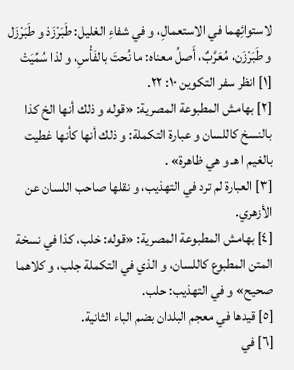لاستوائِهما في الاستعمالِ، و في شفاءِ الغليل: طَبَرْزَذ و طَبَرْزَل و طَبَرْزَن، مُعَرَّبٌ، أَصلُ معناه: ما نُحتَ بالفَأْسِ، و لذا سُمِّيَتْ
[١] انظر سفر التكوين ١٠: ٢٢.
[٢] بهامش المطبوعة المصرية: «قوله و ذلك أنها الخ كذا بالنسخ كاللسان و عبارة التكملة: و ذلك أنها كأنها غطيت بالغيم ا هـ و هي ظاهرة» .
[٣] العبارة لم ترد في التهذيب، و نقلها صاحب اللسان عن الأزهري.
[٤] بهامش المطبوعة المصرية: «قوله: خلب، كذا في نسخة المتن المطبوع كاللسان، و الذي في التكملة جلب، و كلاهما صحيح» و في التهذيب: حلب.
[٥] قيدها في معجم البلدان بضم الباء الثانية.
[٦] في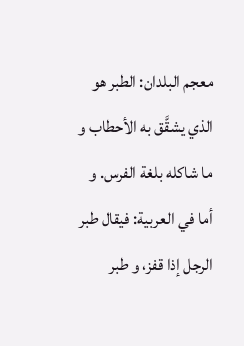معجم البلدان: الطبر هو الذي يشقَّق به الأحطاب و ما شاكله بلغة الفرس. و أما في العربية: فيقال طبر الرجل إذا قفز، و طبر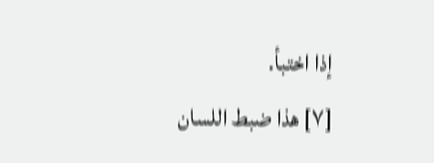إذا اختبأ.
[٧] هذا ضبط اللسان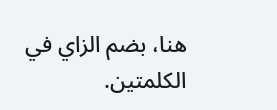هنا، بضم الزاي في الكلمتين.